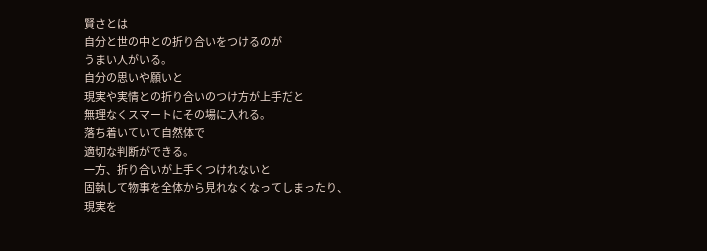賢さとは
自分と世の中との折り合いをつけるのが
うまい人がいる。
自分の思いや願いと
現実や実情との折り合いのつけ方が上手だと
無理なくスマートにその場に入れる。
落ち着いていて自然体で
適切な判断ができる。
一方、折り合いが上手くつけれないと
固執して物事を全体から見れなくなってしまったり、
現実を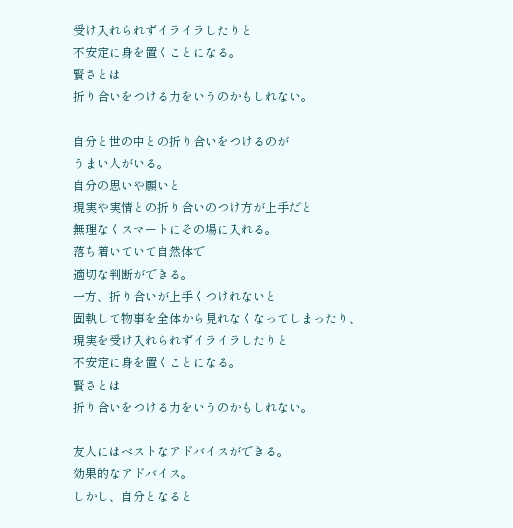受け入れられずイライラしたりと
不安定に身を置くことになる。
賢さとは
折り合いをつける力をいうのかもしれない。

自分と世の中との折り合いをつけるのが
うまい人がいる。
自分の思いや願いと
現実や実情との折り合いのつけ方が上手だと
無理なくスマートにその場に入れる。
落ち着いていて自然体で
適切な判断ができる。
一方、折り合いが上手くつけれないと
固執して物事を全体から見れなくなってしまったり、
現実を受け入れられずイライラしたりと
不安定に身を置くことになる。
賢さとは
折り合いをつける力をいうのかもしれない。

友人にはベストなアドバイスができる。
効果的なアドバイス。
しかし、自分となると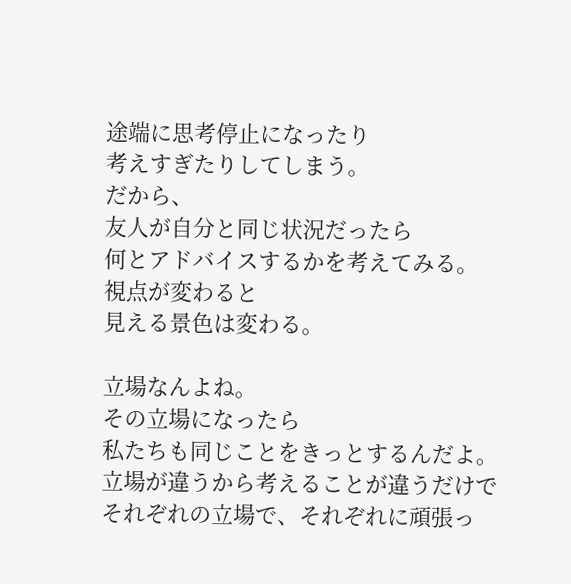途端に思考停止になったり
考えすぎたりしてしまう。
だから、
友人が自分と同じ状況だったら
何とアドバイスするかを考えてみる。
視点が変わると
見える景色は変わる。

立場なんよね。
その立場になったら
私たちも同じことをきっとするんだよ。
立場が違うから考えることが違うだけで
それぞれの立場で、それぞれに頑張っ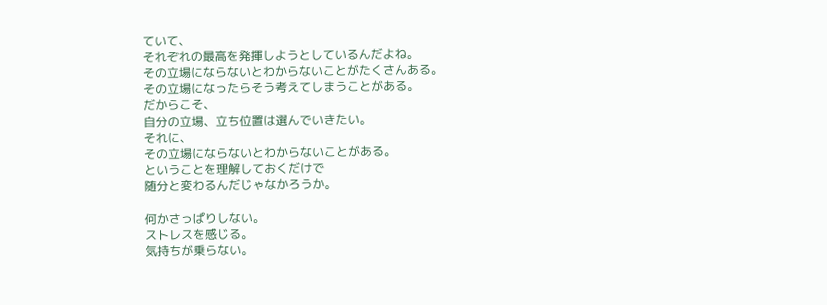ていて、
それぞれの最高を発揮しようとしているんだよね。
その立場にならないとわからないことがたくさんある。
その立場になったらそう考えてしまうことがある。
だからこそ、
自分の立場、立ち位置は選んでいきたい。
それに、
その立場にならないとわからないことがある。
ということを理解しておくだけで
随分と変わるんだじゃなかろうか。

何かさっぱりしない。
ストレスを感じる。
気持ちが乗らない。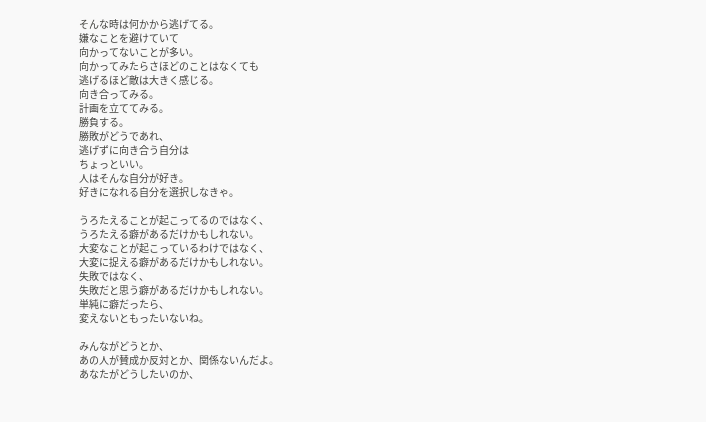そんな時は何かから逃げてる。
嫌なことを避けていて
向かってないことが多い。
向かってみたらさほどのことはなくても
逃げるほど敵は大きく感じる。
向き合ってみる。
計画を立ててみる。
勝負する。
勝敗がどうであれ、
逃げずに向き合う自分は
ちょっといい。
人はそんな自分が好き。
好きになれる自分を選択しなきゃ。

うろたえることが起こってるのではなく、
うろたえる癖があるだけかもしれない。
大変なことが起こっているわけではなく、
大変に捉える癖があるだけかもしれない。
失敗ではなく、
失敗だと思う癖があるだけかもしれない。
単純に癖だったら、
変えないともったいないね。

みんながどうとか、
あの人が賛成か反対とか、関係ないんだよ。
あなたがどうしたいのか、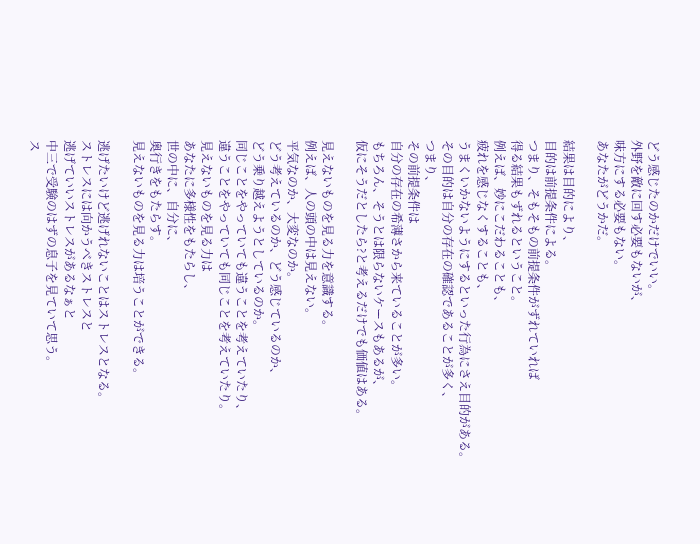どう感じたのかだけでいい。
外野を敵に回す必要もないが、
味方にする必要もない。
あなたがどうかだ。

結果は目的により、
目的は前提条件による。
つまり、そもそもの前提条件がずれていれば
得る結果もずれるということ。
例えば、妙にこだわることも、
疲れを感じなくすることも、
うまくいかないようにするといった行為にさえ目的がある。
その目的は自分の存在の確認であることが多く、
つまり、
その前提条件は
自分の存在の希薄さから来ていることが多い。
もちろん、そうとは限らないケースもあるが、
仮にそうだとしたら?と考えるだけでも価値はある。

見えないものを見る力を意識する。
例えば、人の頭の中は見えない。
平気なのか、大変なのか。
どう考えているのか、どう感じているのか、
どう乗り越えようとしているのか。
同じことをやっていても違うことを考えていたり、
違うことをやっていても同じことを考えていたり。
見えないものを見る力は
あなたに多様性をもたらし、
世の中に、自分に、
奥行きをもたらす。
見えないものを見る力は培うことができる。

逃げたいけど逃げれないことはストレスとなる。
ストレスには向かうべきストレスと
逃げていいストレスがあるなぁと
中三で受験のはずの息子を見ていて思う。
ス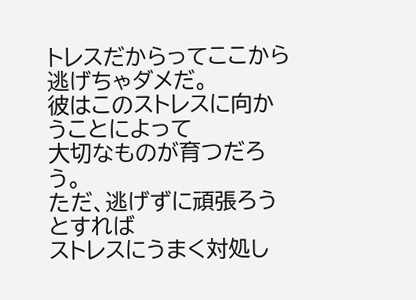トレスだからってここから逃げちゃダメだ。
彼はこのストレスに向かうことによって
大切なものが育つだろう。
ただ、逃げずに頑張ろうとすれば
ストレスにうまく対処し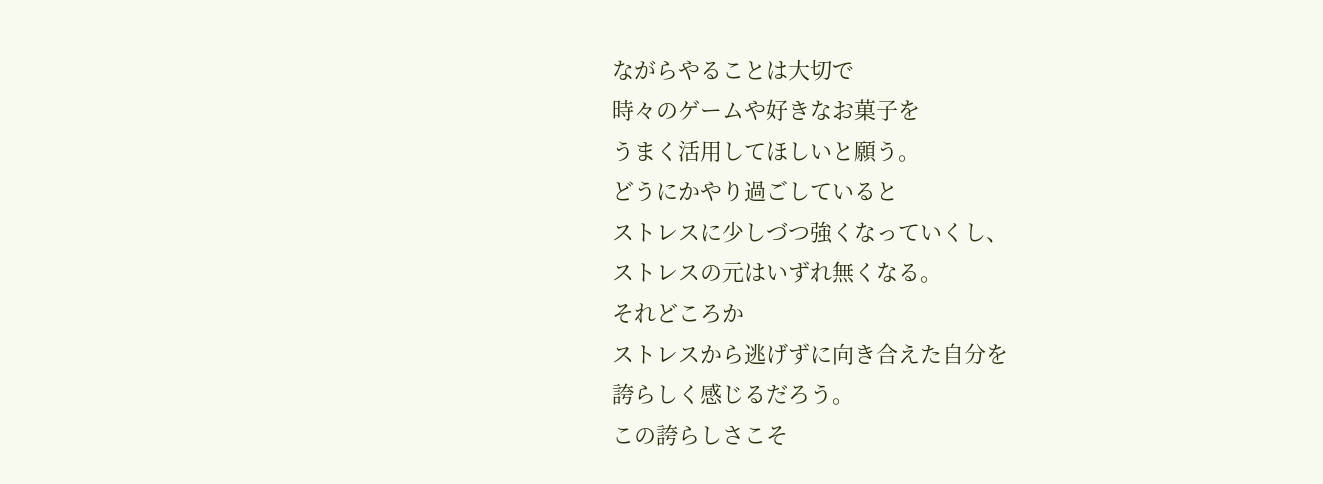ながらやることは大切で
時々のゲームや好きなお菓子を
うまく活用してほしいと願う。
どうにかやり過ごしていると
ストレスに少しづつ強くなっていくし、
ストレスの元はいずれ無くなる。
それどころか
ストレスから逃げずに向き合えた自分を
誇らしく感じるだろう。
この誇らしさこそ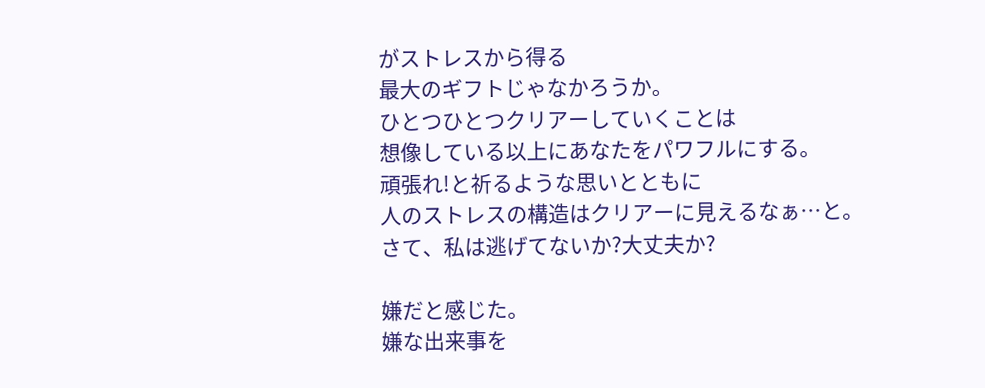がストレスから得る
最大のギフトじゃなかろうか。
ひとつひとつクリアーしていくことは
想像している以上にあなたをパワフルにする。
頑張れ!と祈るような思いとともに
人のストレスの構造はクリアーに見えるなぁ…と。
さて、私は逃げてないか?大丈夫か?

嫌だと感じた。
嫌な出来事を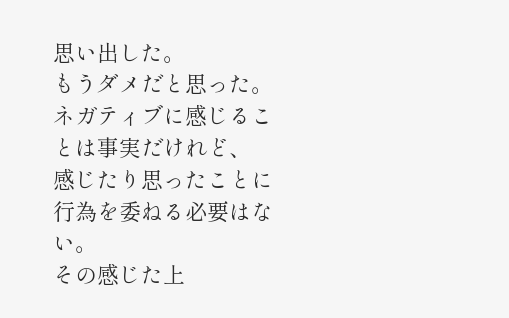思い出した。
もうダメだと思った。
ネガティブに感じることは事実だけれど、
感じたり思ったことに行為を委ねる必要はない。
その感じた上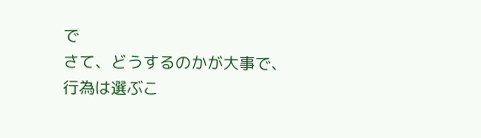で
さて、どうするのかが大事で、
行為は選ぶこ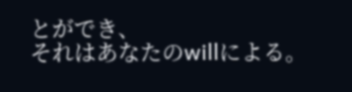とができ、
それはあなたのwillによる。